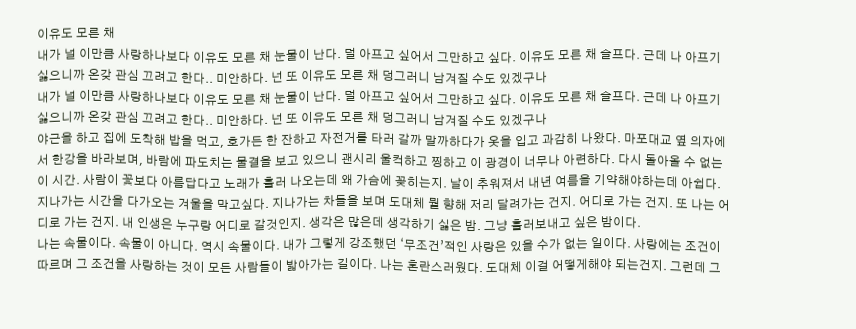이유도 모른 채
내가 널 이만큼 사랑하나보다 이유도 모른 채 눈물이 난다. 덜 아프고 싶어서 그만하고 싶다. 이유도 모른 채 슬프다. 근데 나 아프기 싫으니까 온갖 관심 끄려고 한다.. 미안하다. 넌 또 이유도 모른 채 덩그러니 남겨질 수도 있겠구나
내가 널 이만큼 사랑하나보다 이유도 모른 채 눈물이 난다. 덜 아프고 싶어서 그만하고 싶다. 이유도 모른 채 슬프다. 근데 나 아프기 싫으니까 온갖 관심 끄려고 한다.. 미안하다. 넌 또 이유도 모른 채 덩그러니 남겨질 수도 있겠구나
야근을 하고 집에 도착해 밥을 먹고, 호가든 한 잔하고 자전거를 타러 갈까 말까하다가 옷을 입고 과감히 나왔다. 마포대교 옆 의자에서 한강을 바라보며, 바람에 파도치는 물결을 보고 있으니 괜시리 울컥하고 찡하고 이 광경이 너무나 아련하다. 다시 돌아올 수 없는 이 시간. 사람이 꽃보다 아름답다고 노래가 흘러 나오는데 왜 가슴에 꽂히는지. 날이 추워져서 내년 여름을 기약해야하는데 아쉽다. 지나가는 시간을 다가오는 겨울을 막고싶다. 지나가는 차들을 보며 도대체 뭘 향해 저리 달려가는 건지. 어디로 가는 건지. 또 나는 어디로 가는 건지. 내 인생은 누구랑 어디로 갈것인지. 생각은 많은데 생각하기 싫은 밤. 그냥 흘러보내고 싶은 밤이다.
나는 속물이다. 속물이 아니다. 역시 속물이다. 내가 그렇게 강조했던 ‘무조건’적인 사랑은 있을 수가 없는 일이다. 사랑에는 조건이 따르며 그 조건을 사랑하는 것이 모든 사람들이 밟아가는 길이다. 나는 혼란스러웠다. 도대체 이걸 어떻게해야 되는건지. 그런데 그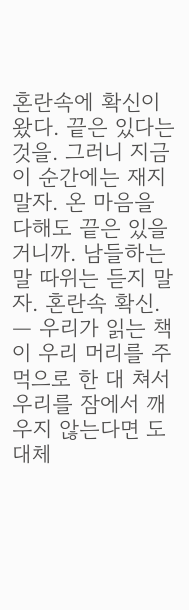혼란속에 확신이 왔다. 끝은 있다는 것을. 그러니 지금 이 순간에는 재지 말자. 온 마음을 다해도 끝은 있을거니까. 남들하는 말 따위는 듣지 말자. 혼란속 확신.
— 우리가 읽는 책이 우리 머리를 주먹으로 한 대 쳐서 우리를 잠에서 깨우지 않는다면 도대체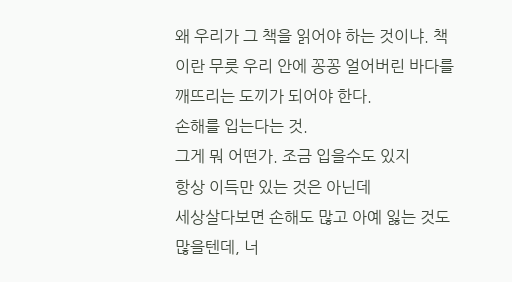왜 우리가 그 책을 읽어야 하는 것이냐. 책이란 무릇 우리 안에 꽁꽁 얼어버린 바다를 깨뜨리는 도끼가 되어야 한다.
손해를 입는다는 것.
그게 뭐 어떤가. 조금 입을수도 있지
항상 이득만 있는 것은 아닌데
세상살다보면 손해도 많고 아예 잃는 것도 많을텐데, 너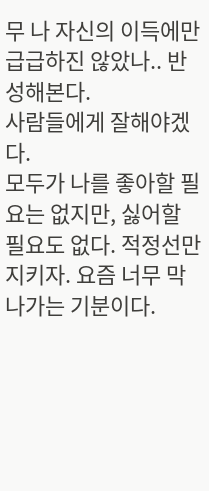무 나 자신의 이득에만 급급하진 않았나.. 반성해본다.
사람들에게 잘해야겠다.
모두가 나를 좋아할 필요는 없지만, 싫어할 필요도 없다. 적정선만 지키자. 요즘 너무 막나가는 기분이다.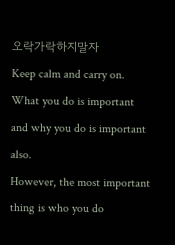오락가락하지말자
Keep calm and carry on.
What you do is important and why you do is important also.
However, the most important thing is who you do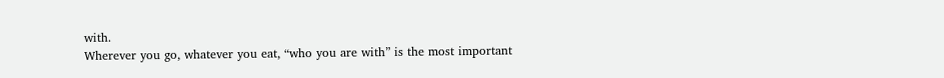with.
Wherever you go, whatever you eat, “who you are with” is the most important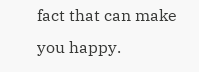fact that can make you happy.